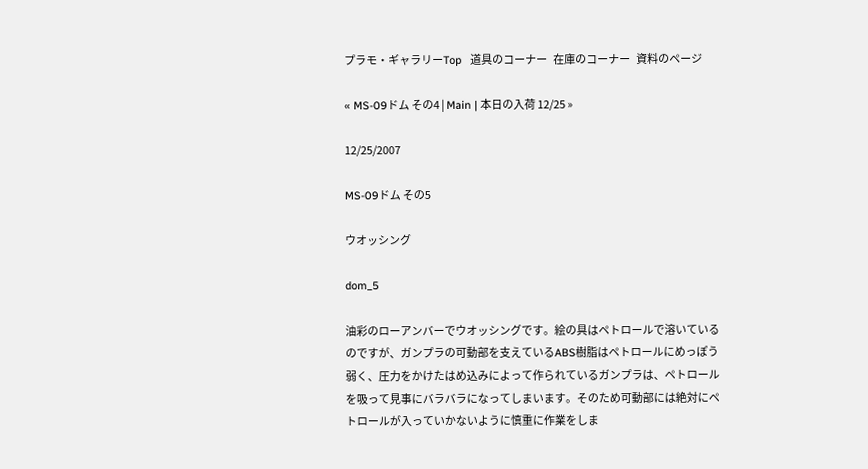プラモ・ギャラリーTop   道具のコーナー   在庫のコーナー   資料のページ

« MS-09ドム その4 | Main | 本日の入荷 12/25 »

12/25/2007

MS-09ドム その5

ウオッシング

dom_5

油彩のローアンバーでウオッシングです。絵の具はペトロールで溶いているのですが、ガンプラの可動部を支えているABS樹脂はペトロールにめっぽう弱く、圧力をかけたはめ込みによって作られているガンプラは、ペトロールを吸って見事にバラバラになってしまいます。そのため可動部には絶対にペトロールが入っていかないように慎重に作業をしま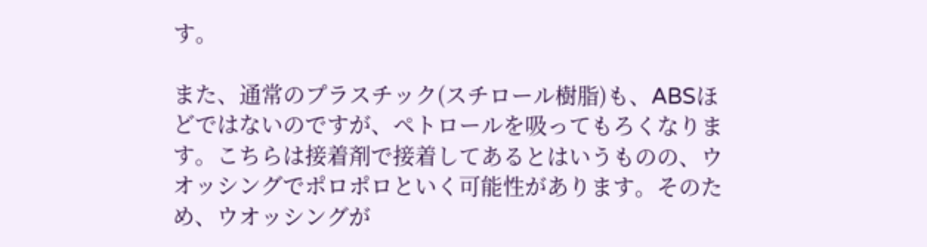す。

また、通常のプラスチック(スチロール樹脂)も、ABSほどではないのですが、ペトロールを吸ってもろくなります。こちらは接着剤で接着してあるとはいうものの、ウオッシングでポロポロといく可能性があります。そのため、ウオッシングが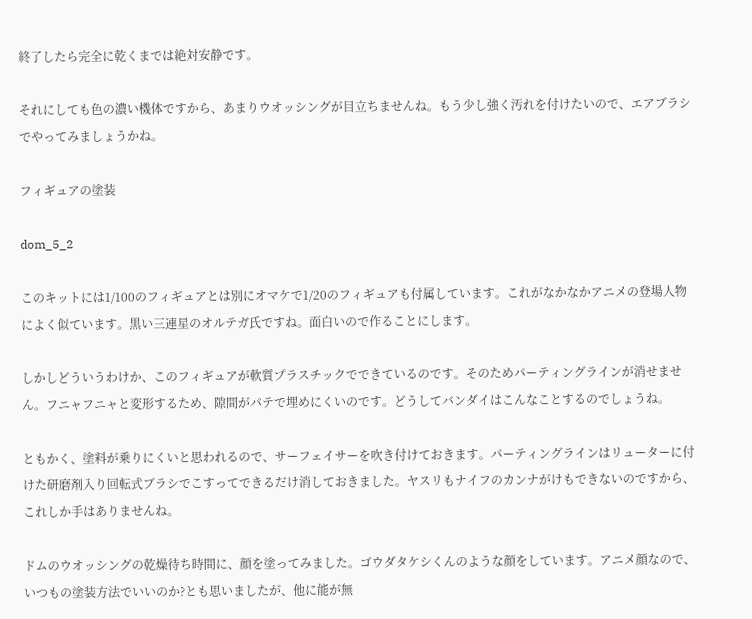終了したら完全に乾くまでは絶対安静です。

それにしても色の濃い機体ですから、あまりウオッシングが目立ちませんね。もう少し強く汚れを付けたいので、エアブラシでやってみましょうかね。

フィギュアの塗装

dom_5_2

このキットには1/100のフィギュアとは別にオマケで1/20のフィギュアも付属しています。これがなかなかアニメの登場人物によく似ています。黒い三連星のオルテガ氏ですね。面白いので作ることにします。

しかしどういうわけか、このフィギュアが軟質プラスチックでできているのです。そのためパーティングラインが消せません。フニャフニャと変形するため、隙間がパテで埋めにくいのです。どうしてバンダイはこんなことするのでしょうね。

ともかく、塗料が乗りにくいと思われるので、サーフェイサーを吹き付けておきます。パーティングラインはリューターに付けた研磨剤入り回転式ブラシでこすってできるだけ消しておきました。ヤスリもナイフのカンナがけもできないのですから、これしか手はありませんね。

ドムのウオッシングの乾燥待ち時間に、顔を塗ってみました。ゴウダタケシくんのような顔をしています。アニメ顔なので、いつもの塗装方法でいいのか?とも思いましたが、他に能が無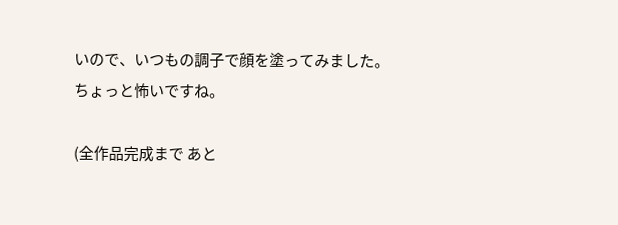いので、いつもの調子で顔を塗ってみました。ちょっと怖いですね。

(全作品完成まで あと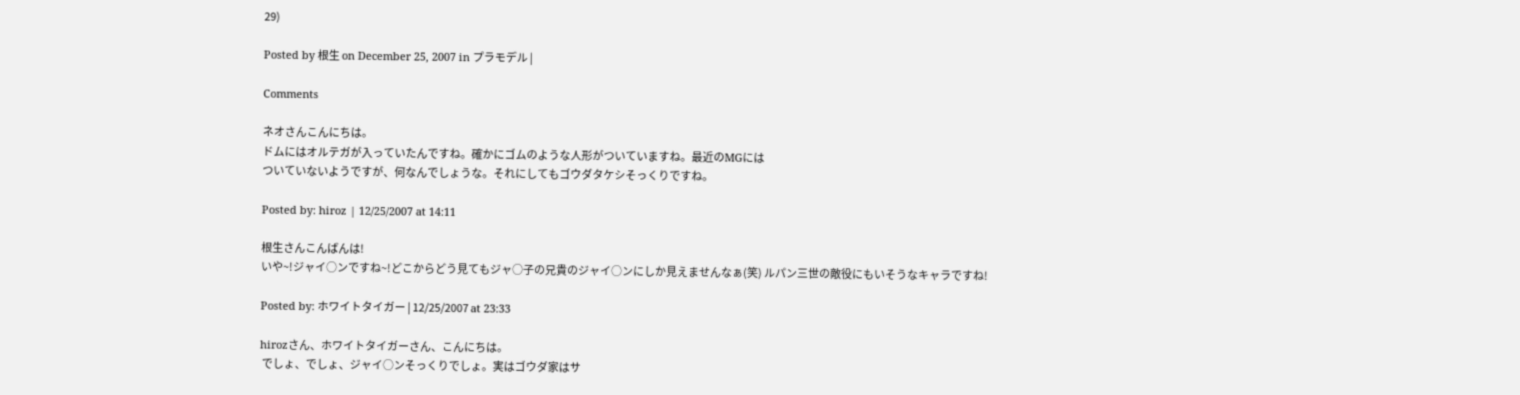29)

Posted by 根生 on December 25, 2007 in プラモデル |

Comments

ネオさんこんにちは。
ドムにはオルテガが入っていたんですね。確かにゴムのような人形がついていますね。最近のMGには
ついていないようですが、何なんでしょうな。それにしてもゴウダタケシそっくりですね。

Posted by: hiroz | 12/25/2007 at 14:11

根生さんこんばんは!
いや~!ジャイ○ンですね~!どこからどう見てもジャ○子の兄貴のジャイ○ンにしか見えませんなぁ(笑) ルパン三世の敵役にもいそうなキャラですね!

Posted by: ホワイトタイガー | 12/25/2007 at 23:33

hirozさん、ホワイトタイガーさん、こんにちは。
 でしょ、でしょ、ジャイ○ンそっくりでしょ。実はゴウダ家はサ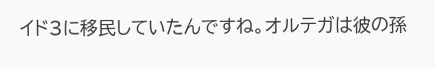イド3に移民していたんですね。オルテガは彼の孫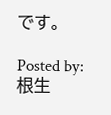です。

Posted by: 根生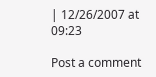| 12/26/2007 at 09:23

Post a comment